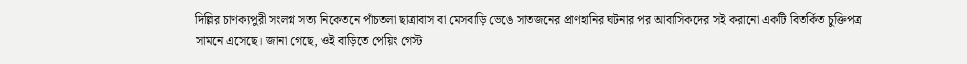দিল্লির চাণক্যপুরী সংলগ্ন সত্য নিকেতনে পাঁচতলা ছাত্রাবাস বা মেসবাড়ি ভেঙে সাতজনের প্রাণহানির ঘটনার পর আবাসিকদের সই করানো একটি বিতর্কিত চুক্তিপত্র সামনে এসেছে। জানা গেছে, ওই বাড়িতে পেয়িং গেস্ট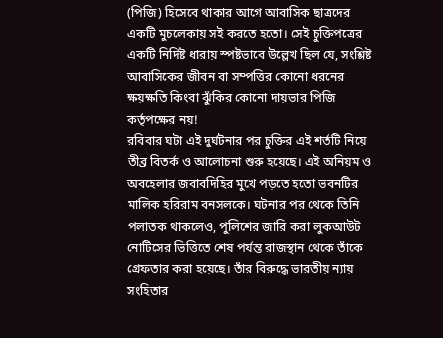(পিজি) হিসেবে থাকার আগে আবাসিক ছাত্রদের একটি মুচলেকায় সই করতে হতো। সেই চুক্তিপত্রের একটি নির্দিষ্ট ধারায় স্পষ্টভাবে উল্লেখ ছিল যে, সংশ্লিষ্ট আবাসিকের জীবন বা সম্পত্তির কোনো ধরনের ক্ষয়ক্ষতি কিংবা ঝুঁকির কোনো দায়ভার পিজি কর্তৃপক্ষের নয়!
রবিবার ঘটা এই দুর্ঘটনার পর চুক্তির এই শর্তটি নিয়ে তীব্র বিতর্ক ও আলোচনা শুরু হয়েছে। এই অনিয়ম ও অবহেলার জবাবদিহির মুখে পড়তে হতো ভবনটির মালিক হরিরাম বনসলকে। ঘটনার পর থেকে তিনি পলাতক থাকলেও, পুলিশের জারি করা লুকআউট নোটিসের ভিত্তিতে শেষ পর্যন্ত রাজস্থান থেকে তাঁকে গ্রেফতার করা হয়েছে। তাঁর বিরুদ্ধে ভারতীয় ন্যায় সংহিতার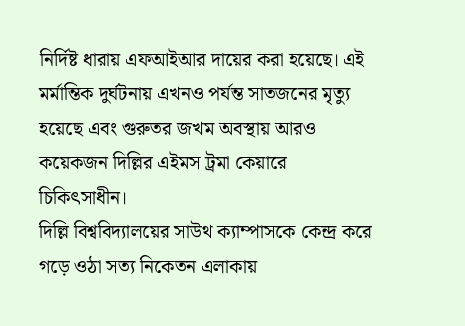নির্দিষ্ট ধারায় এফআইআর দায়ের করা হয়েছে। এই মর্মান্তিক দুর্ঘটনায় এখনও পর্যন্ত সাতজনের মৃত্যু হয়েছে এবং গুরুতর জখম অবস্থায় আরও কয়েকজন দিল্লির এইমস ট্রমা কেয়ারে চিকিৎসাধীন।
দিল্লি বিশ্ববিদ্যালয়ের সাউথ ক্যাম্পাসকে কেন্দ্র করে গড়ে ওঠা সত্য নিকেতন এলাকায়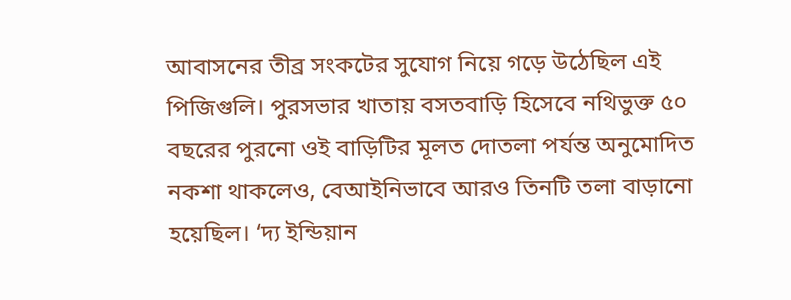আবাসনের তীব্র সংকটের সুযোগ নিয়ে গড়ে উঠেছিল এই পিজিগুলি। পুরসভার খাতায় বসতবাড়ি হিসেবে নথিভুক্ত ৫০ বছরের পুরনো ওই বাড়িটির মূলত দোতলা পর্যন্ত অনুমোদিত নকশা থাকলেও, বেআইনিভাবে আরও তিনটি তলা বাড়ানো হয়েছিল। ‘দ্য ইন্ডিয়ান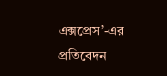এক্সপ্রেস’-এর প্রতিবেদন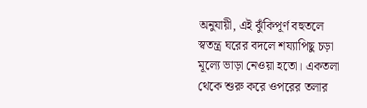অনুযায়ী, এই ঝুঁকিপূর্ণ বহুতলে স্বতন্ত্র ঘরের বদলে শয্যাপিছু চড়া মূল্যে ভাড়া নেওয়া হতো। একতলা থেকে শুরু করে ওপরের তলার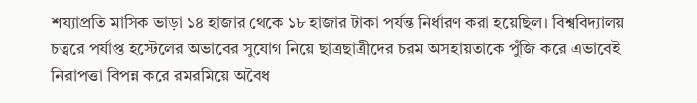শয্যাপ্রতি মাসিক ভাড়া ১৪ হাজার থেকে ১৮ হাজার টাকা পর্যন্ত নির্ধারণ করা হয়েছিল। বিশ্ববিদ্যালয় চত্বরে পর্যাপ্ত হস্টেলের অভাবের সুযোগ নিয়ে ছাত্রছাত্রীদের চরম অসহায়তাকে পুঁজি করে এভাবেই নিরাপত্তা বিপন্ন করে রমরমিয়ে অবৈধ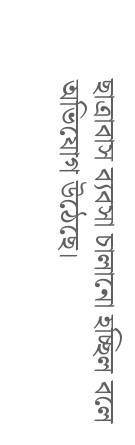ছাত্রাবাস ব্যবসা চালানো হচ্ছিল বলে অভিযোগ উঠেছে।